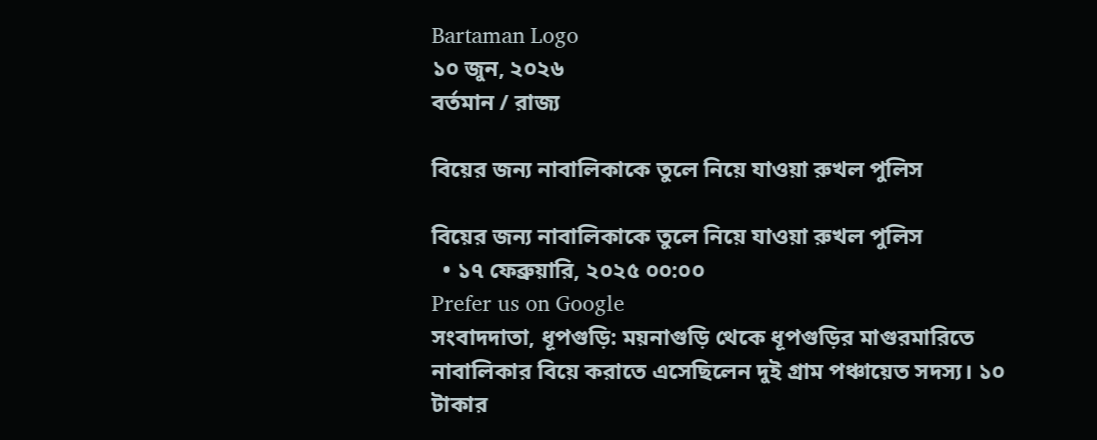Bartaman Logo
১০ জুন, ২০২৬
বর্তমান / রাজ্য

বিয়ের জন্য নাবালিকাকে তুলে নিয়ে যাওয়া রুখল পুলিস

বিয়ের জন্য নাবালিকাকে তুলে নিয়ে যাওয়া রুখল পুলিস
  • ১৭ ফেব্রুয়ারি, ২০২৫ ০০:০০
Prefer us on Google
সংবাদদাতা, ধূপগুড়ি: ময়নাগুড়ি থেকে ধূপগুড়ির মাগুরমারিতে নাবালিকার বিয়ে করাতে এসেছিলেন দুই গ্রাম পঞ্চায়েত সদস্য। ১০ টাকার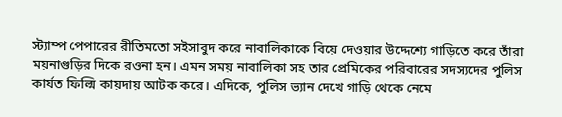স্ট্যাম্প পেপারের রীতিমতো সইসাবুদ করে নাবালিকাকে বিয়ে দেওয়ার উদ্দেশ্যে গাড়িতে করে তাঁরা ময়নাগুড়ির দিকে রওনা হন। এমন সময় নাবালিকা সহ তার প্রেমিকের পরিবারের সদস্যদের পুলিস কার্যত ফিল্মি কায়দায় আটক করে। এদিকে, পুলিস ভ্যান দেখে গাড়ি থেকে নেমে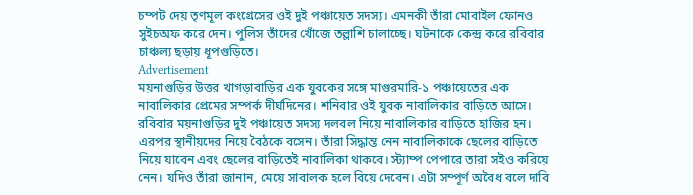চম্পট দেয় তৃণমূল কংগ্রেসের ওই দুই পঞ্চায়েত সদস্য। এমনকী তাঁরা মোবাইল ফোনও সুইচঅফ করে দেন। পুলিস তাঁদের খোঁজে তল্লাশি চালাচ্ছে। ঘটনাকে কেন্দ্র করে রবিবার চাঞ্চল্য ছড়ায় ধূপগুড়িতে।
Advertisement
ময়নাগুড়ির উত্তর খাগড়াবাড়ির এক যুবকের সঙ্গে মাগুরমারি-১ পঞ্চায়েতের এক নাবালিকার প্রেমের সম্পর্ক দীর্ঘদিনের। শনিবার ওই যুবক নাবালিকার বাড়িতে আসে। রবিবার ময়নাগুড়ির দুই পঞ্চায়েত সদস্য দলবল নিয়ে নাবালিকার বাড়িতে হাজির হন। এরপর স্থানীয়দের নিয়ে বৈঠকে বসেন। তাঁরা সিদ্ধান্ত নেন নাবালিকাকে ছেলের বাড়িতে নিয়ে যাবেন এবং ছেলের বাড়িতেই নাবালিকা থাকবে। স্ট্যাম্প পেপারে তারা সইও করিয়ে নেন। যদিও তাঁরা জানান, মেয়ে সাবালক হলে বিয়ে দেবেন। এটা সম্পূর্ণ অবৈধ বলে দাবি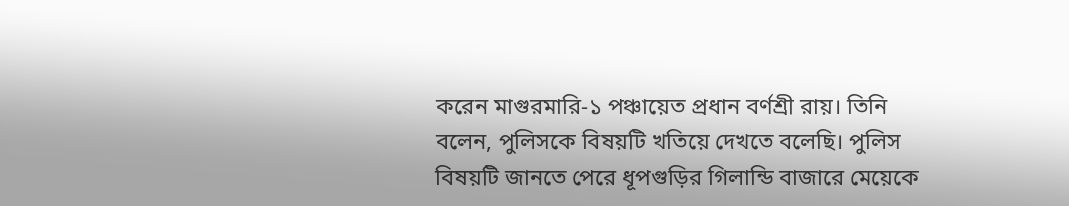করেন মাগুরমারি-১ পঞ্চায়েত প্রধান বর্ণশ্রী রায়। তিনি বলেন, পুলিসকে বিষয়টি খতিয়ে দেখতে বলেছি। পুলিস বিষয়টি জানতে পেরে ধূপগুড়ির গিলান্ডি বাজারে মেয়েকে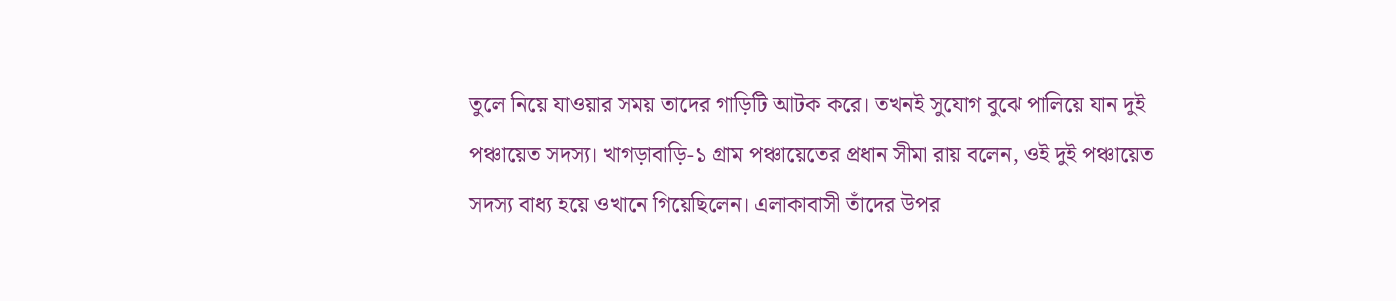তুলে নিয়ে যাওয়ার সময় তাদের গাড়িটি আটক করে। তখনই সুযোগ বুঝে পালিয়ে যান দুই পঞ্চায়েত সদস্য। খাগড়াবাড়ি-১ গ্রাম পঞ্চায়েতের প্রধান সীমা রায় বলেন, ওই দুই পঞ্চায়েত সদস্য বাধ্য হয়ে ওখানে গিয়েছিলেন। এলাকাবাসী তাঁদের উপর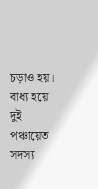চড়াও হয়। বাধ্য হয়ে দুই পঞ্চায়েত সদস্য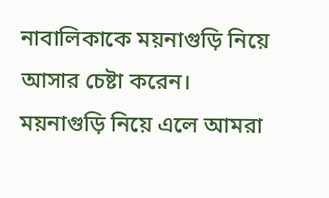নাবালিকাকে ময়নাগুড়ি নিয়ে আসার চেষ্টা করেন। ময়নাগুড়ি নিয়ে এলে আমরা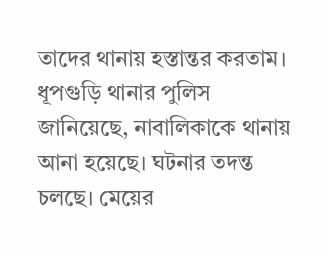তাদের থানায় হস্তান্তর করতাম। ধূপগুড়ি থানার পুলিস জানিয়েছে, নাবালিকাকে থানায় আনা হয়েছে। ঘটনার তদন্ত চলছে। মেয়ের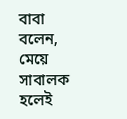বাবা বলেন, মেয়ে সাবালক হলেই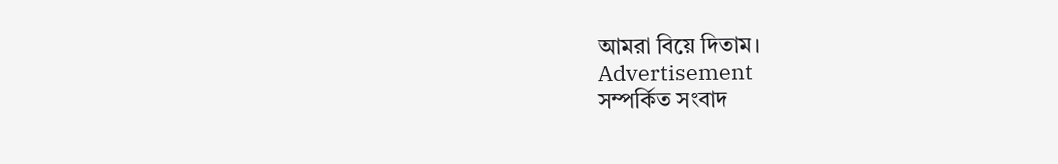আমরা বিয়ে দিতাম।
Advertisement
সম্পর্কিত সংবাদ